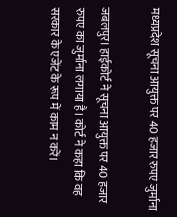मध्यप्रदेश सूचना आयुक्त पर 40 हजार रुपए जुर्माना

जबलपुर। हाईकोर्ट ने सूचना आयुक्त पर 40 हजार रुपए का जुर्माना लगाया है। कोर्ट ने कहा कि वह सरकार के एजेंट के रूप में काम न करें।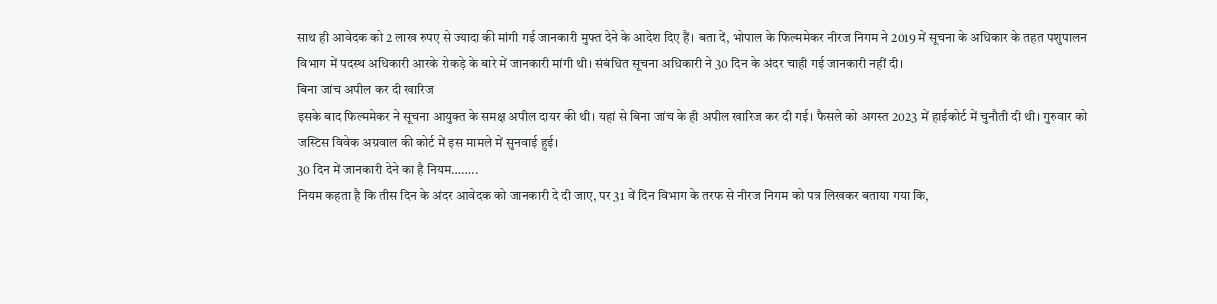साथ ही आवेदक को 2 लाख रुपए से ज्यादा की मांगी गई जानकारी मुफ्त देने के आदेश दिए हैं। बता दें, भोपाल के फिल्ममेकर नीरज निगम ने 2019 में सूचना के अधिकार के तहत पशुपालन विभाग में पदस्थ अधिकारी आरके रोकड़े के बारे में जानकारी मांगी थी। संबंधित सूचना अधिकारी ने 30 दिन के अंदर चाही गई जानकारी नहीं दी।
बिना जांच अपील कर दी खारिज
इसके बाद फिल्ममेकर ने सूचना आयुक्त के समक्ष अपील दायर की थी। यहां से बिना जांच के ही अपील खारिज कर दी गई। फैसले को अगस्त 2023 में हाईकोर्ट में चुनौती दी थी। गुरुवार को जस्टिस विवेक अग्रवाल की कोर्ट में इस मामले में सुनवाई हुई।
30 दिन में जानकारी देने का है नियम……..
नियम कहता है कि तीस दिन के अंदर आवेदक को जानकारी दे दी जाए, पर 31 वें दिन विभाग के तरफ से नीरज निगम को पत्र लिखकर बताया गया कि,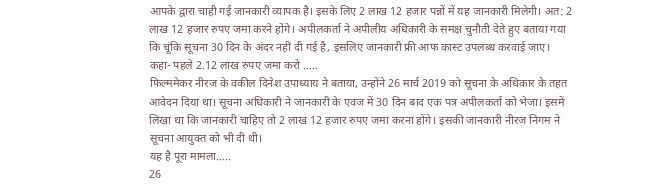आपके द्वारा चाही गई जानकारी व्यापक है। इसके लिए 2 लाख 12 हजार पन्नों में यह जानकारी मिलेगी। अत: 2 लाख 12 हजार रुपए जमा करने होंगे। अपीलकर्ता ने अपीलीय अधिकारी के समक्ष चुनौती देते हुए बताया गया कि चूंकि सूचना 30 दिन के अंदर नहीं दी गई है, इसलिए जानकारी फ्री आफ कास्ट उपलब्ध करवाई जाए।
कहा- पहले 2.12 लाख रुपए जमा करो …..
फिल्ममेकर नीरज के वकील दिनेश उपाध्याय ने बताया, उन्होंने 26 मार्च 2019 को सूचना के अधिकार के तहत आवेदन दिया था। सूचना अधिकारी ने जानकारी के एवज में 30 दिन बाद एक पत्र अपीलकर्ता को भेजा। इसमें लिखा था कि जानकारी चाहिए तो 2 लाख 12 हजार रुपए जमा करना होंगे। इसकी जानकारी नीरज निगम ने सूचना आयुक्त को भी दी थी।
यह है पूरा मामला…..
26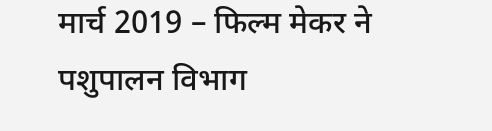मार्च 2019 – फिल्म मेकर ने पशुपालन विभाग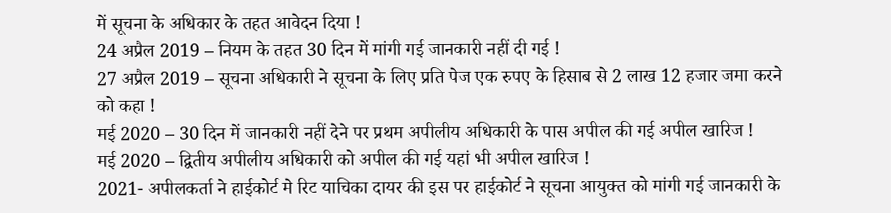में सूचना के अधिकार के तहत आवेदन दिया !
24 अप्रैल 2019 – नियम के तहत 30 दिन में मांगी गई जानकारी नहीं दी गई !
27 अप्रैल 2019 – सूचना अधिकारी ने सूचना के लिए प्रति पेज एक रुपए के हिसाब से 2 लाख 12 हजार जमा करने को कहा !
मई 2020 – 30 दिन में जानकारी नहीं देने पर प्रथम अपीलीय अधिकारी के पास अपील की गई अपील खारिज !
मई 2020 – द्वितीय अपीलीय अधिकारी को अपील की गई यहां भी अपील खारिज !
2021- अपीलकर्ता ने हाईकोर्ट मे रिट याचिका दायर की इस पर हाईकोर्ट ने सूचना आयुक्त को मांगी गई जानकारी के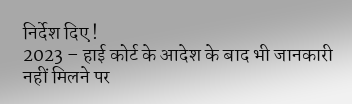निर्देश दिए !
2023 – हाई कोर्ट के आदेश के बाद भी जानकारी नहीं मिलने पर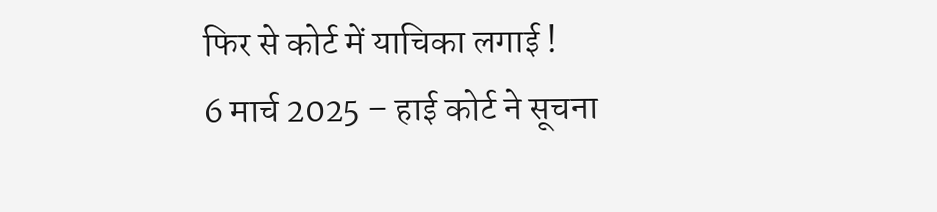फिर से कोर्ट में याचिका लगाई !
6 मार्च 2025 – हाई कोर्ट ने सूचना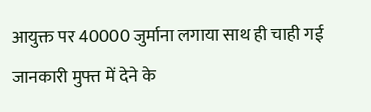आयुक्त पर 40000 जुर्माना लगाया साथ ही चाही गई जानकारी मुफ्त में देने के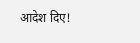आदेश दिए!